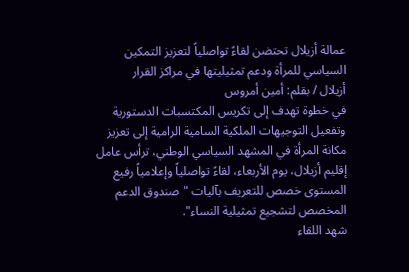عمالة أزيلال تحتضن لقاءً تواصلياً لتعزيز التمكين السياسي للمرأة ودعم تمثيليتها في مراكز القرار
أزيلال / بقلم: أمين أمروس
في خطوة تهدف إلى تكريس المكتسبات الدستورية وتفعيل التوجيهات الملكية السامية الرامية إلى تعزيز مكانة المرأة في المشهد السياسي الوطني، ترأس عامل إقليم أزيلال، يوم الأربعاء، لقاءً تواصلياً وإعلامياً رفيع المستوى خصص للتعريف بآليات "صندوق الدعم المخصص لتشجيع تمثيلية النساء".
شهد اللقاء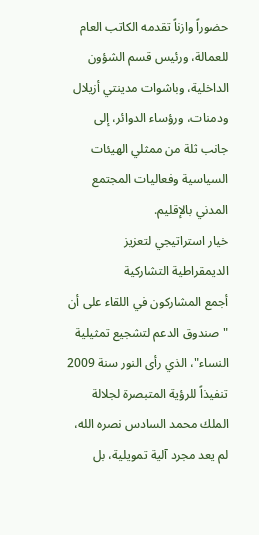حضوراً وازناً تقدمه الكاتب العام للعمالة، ورئيس قسم الشؤون الداخلية، وباشوات مدينتي أزيلال ودمنات، ورؤساء الدوائر، إلى جانب ثلة من ممثلي الهيئات السياسية وفعاليات المجتمع المدني بالإقليم.
خيار استراتيجي لتعزيز الديمقراطية التشاركية
أجمع المشاركون في اللقاء على أن "صندوق الدعم لتشجيع تمثيلية النساء"، الذي رأى النور سنة 2009 تنفيذاً للرؤية المتبصرة لجلالة الملك محمد السادس نصره الله، لم يعد مجرد آلية تمويلية، بل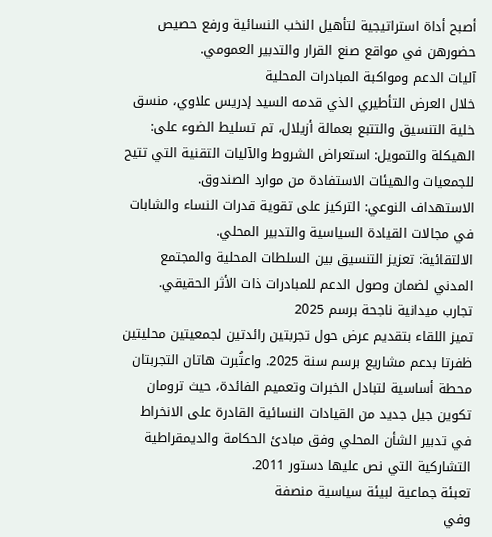أصبح أداة استراتيجية لتأهيل النخب النسائية ورفع حصيص حضورهن في مواقع صنع القرار والتدبير العمومي.
آليات الدعم ومواكبة المبادرات المحلية
خلال العرض التأطيري الذي قدمه السيد إدريس علاوي، منسق خلية التنسيق والتتبع بعمالة أزيلال، تم تسليط الضوء على:
الهيكلة والتمويل: استعراض الشروط والآليات التقنية التي تتيح للجمعيات والهيئات الاستفادة من موارد الصندوق.
الاستهداف النوعي: التركيز على تقوية قدرات النساء والشابات في مجالات القيادة السياسية والتدبير المحلي.
الالتقائية: تعزيز التنسيق بين السلطات المحلية والمجتمع المدني لضمان وصول الدعم للمبادرات ذات الأثر الحقيقي.
تجارب ميدانية ناجحة برسم 2025
تميز اللقاء بتقديم عرض حول تجربتين رائدتين لجمعيتين محليتين ظفرتا بدعم مشاريع برسم سنة 2025. واعتُبرت هاتان التجربتان محطة أساسية لتبادل الخبرات وتعميم الفائدة، حيث ترومان تكوين جيل جديد من القيادات النسائية القادرة على الانخراط في تدبير الشأن المحلي وفق مبادئ الحكامة والديمقراطية التشاركية التي نص عليها دستور 2011.
تعبئة جماعية لبيئة سياسية منصفة
وفي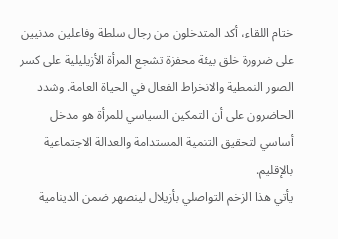ختام اللقاء، أكد المتدخلون من رجال سلطة وفاعلين مدنيين على ضرورة خلق بيئة محفزة تشجع المرأة الأزيليلية على كسر الصور النمطية والانخراط الفعال في الحياة العامة. وشدد الحاضرون على أن التمكين السياسي للمرأة هو مدخل أساسي لتحقيق التنمية المستدامة والعدالة الاجتماعية بالإقليم.
يأتي هذا الزخم التواصلي بأزيلال لينصهر ضمن الدينامية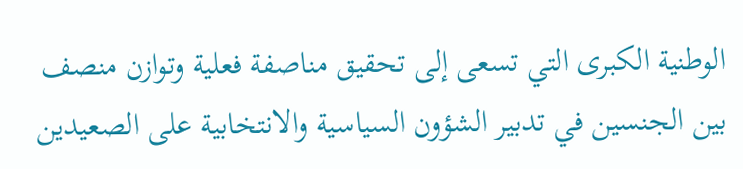الوطنية الكبرى التي تسعى إلى تحقيق مناصفة فعلية وتوازن منصف بين الجنسين في تدبير الشؤون السياسية والانتخابية على الصعيدين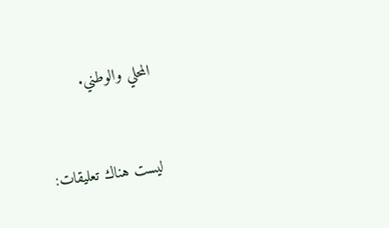المحلي والوطني.


ليست هناك تعليقات: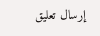إرسال تعليق